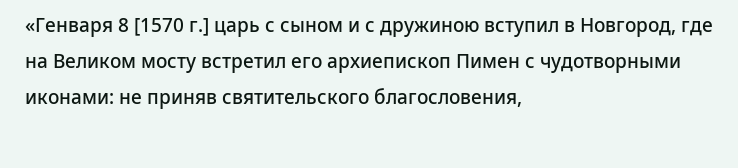«Генваря 8 [1570 г.] царь с сыном и с дружиною вступил в Новгород, где на Великом мосту встретил его архиепископ Пимен с чудотворными иконами: не приняв святительского благословения,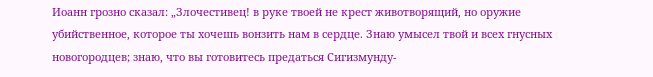Иоанн грозно сказал: „Злочестивец! в руке твоей не крест животворящий, но оружие убийственное, которое ты хочешь вонзить нам в сердце. Знаю умысел твой и всех гнусных новогородцев; знаю, что вы готовитесь предаться Сигизмунду-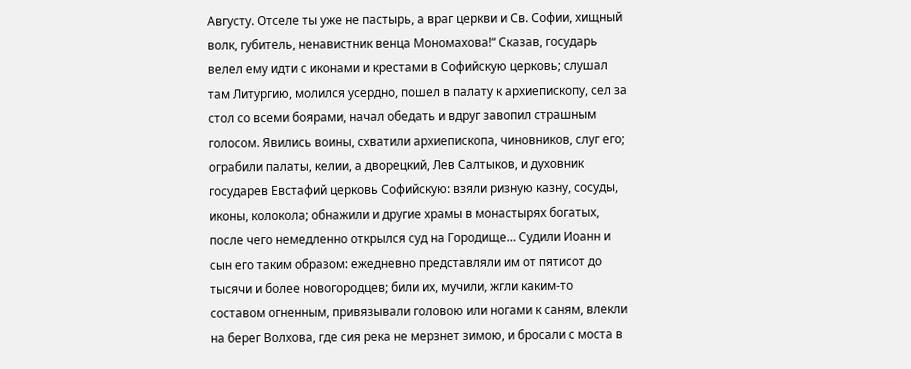Августу. Отселе ты уже не пастырь, а враг церкви и Св. Софии, хищный волк, губитель, ненавистник венца Мономахова!“ Сказав, государь велел ему идти с иконами и крестами в Софийскую церковь; слушал там Литургию, молился усердно, пошел в палату к архиепископу, сел за стол со всеми боярами, начал обедать и вдруг завопил страшным голосом. Явились воины, схватили архиепископа, чиновников, слуг его; ограбили палаты, келии, а дворецкий, Лев Салтыков, и духовник государев Евстафий церковь Софийскую: взяли ризную казну, сосуды, иконы, колокола; обнажили и другие храмы в монастырях богатых, после чего немедленно открылся суд на Городище… Судили Иоанн и сын его таким образом: ежедневно представляли им от пятисот до тысячи и более новогородцев; били их, мучили, жгли каким-то составом огненным, привязывали головою или ногами к саням, влекли на берег Волхова, где сия река не мерзнет зимою, и бросали с моста в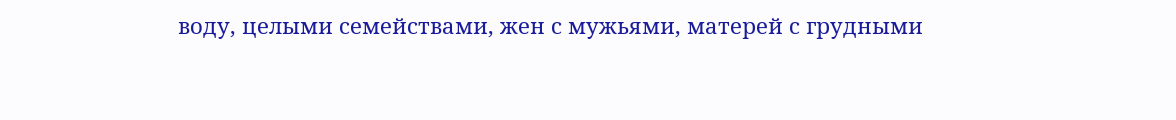воду, целыми семействами, жен с мужьями, матерей с грудными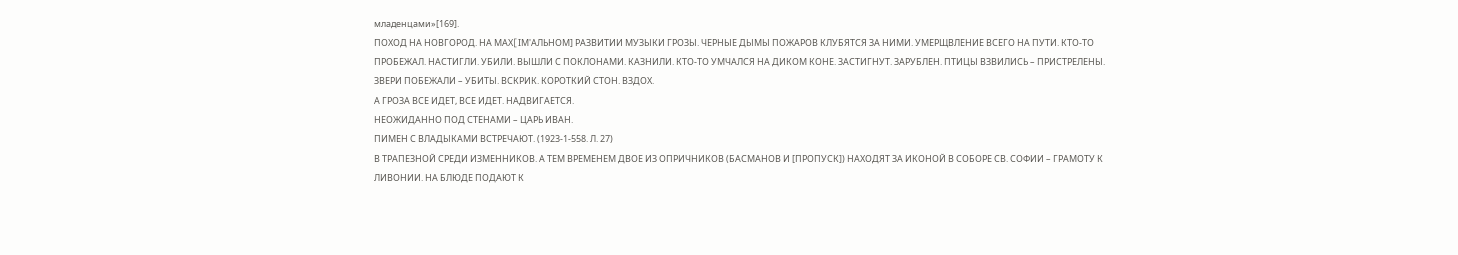младенцами»[169].
ПОХОД НА НОВГОРОД. НА МАХ[IМ'АЛЬНОМ] РАЗВИТИИ МУЗЫКИ ГРОЗЫ. ЧЕРНЫЕ ДЫМЫ ПОЖАРОВ КЛУБЯТСЯ ЗА НИМИ. УМЕРЩВЛЕНИЕ ВСЕГО НА ПУТИ. КТО-ТО ПРОБЕЖАЛ. НАСТИГЛИ. УБИЛИ. ВЫШЛИ С ПОКЛОНАМИ. КАЗНИЛИ. КТО-ТО УМЧАЛСЯ НА ДИКОМ КОНЕ. ЗАСТИГНУТ. ЗАРУБЛЕН. ПТИЦЫ ВЗВИЛИСЬ – ПРИСТРЕЛЕНЫ. ЗВЕРИ ПОБЕЖАЛИ – УБИТЫ. ВСКРИК. КОРОТКИЙ СТОН. ВЗДОХ.
А ГРОЗА ВСЕ ИДЕТ, ВСЕ ИДЕТ. НАДВИГАЕТСЯ.
НЕОЖИДАННО ПОД СТЕНАМИ – ЦАРЬ ИВАН.
ПИМЕН С ВЛАДЫКАМИ ВСТРЕЧАЮТ. (1923-1-558. Л. 27)
В ТРАПЕЗНОЙ СРЕДИ ИЗМЕННИКОВ. А ТЕМ ВРЕМЕНЕМ ДВОЕ ИЗ ОПРИЧНИКОВ (БАСМАНОВ И [ПРОПУСК]) НАХОДЯТ ЗА ИКОНОЙ В СОБОРЕ СВ. СОФИИ – ГРАМОТУ К ЛИВОНИИ. НА БЛЮДЕ ПОДАЮТ К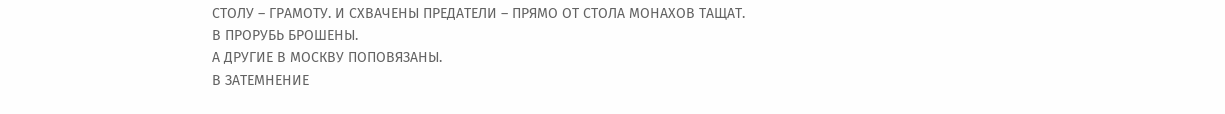СТОЛУ – ГРАМОТУ. И СХВАЧЕНЫ ПРЕДАТЕЛИ – ПРЯМО ОТ СТОЛА МОНАХОВ ТАЩАТ.
В ПРОРУБЬ БРОШЕНЫ.
А ДРУГИЕ В МОСКВУ ПОПОВЯЗАНЫ.
В ЗАТЕМНЕНИЕ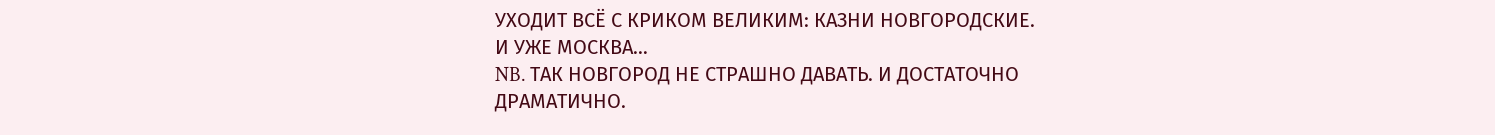УХОДИТ ВСЁ С КРИКОМ ВЕЛИКИМ: КАЗНИ НОВГОРОДСКИЕ.
И УЖЕ МОСКВА…
NB. ТАК НОВГОРОД НЕ СТРАШНО ДАВАТЬ. И ДОСТАТОЧНО ДРАМАТИЧНО.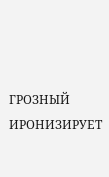ГРОЗНЫЙ ИРОНИЗИРУЕТ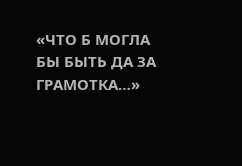«ЧТО Б МОГЛА БЫ БЫТЬ ДА ЗА ГРАМОТКА…»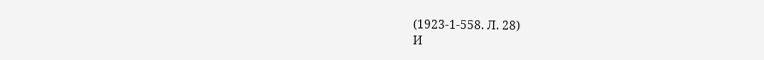(1923-1-558. Л. 28)
И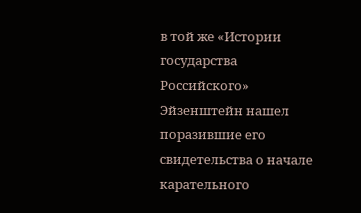в той же «Истории государства Российского» Эйзенштейн нашел поразившие его свидетельства о начале карательного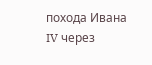похода Ивана IV через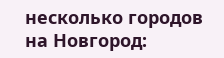несколько городов на Новгород: